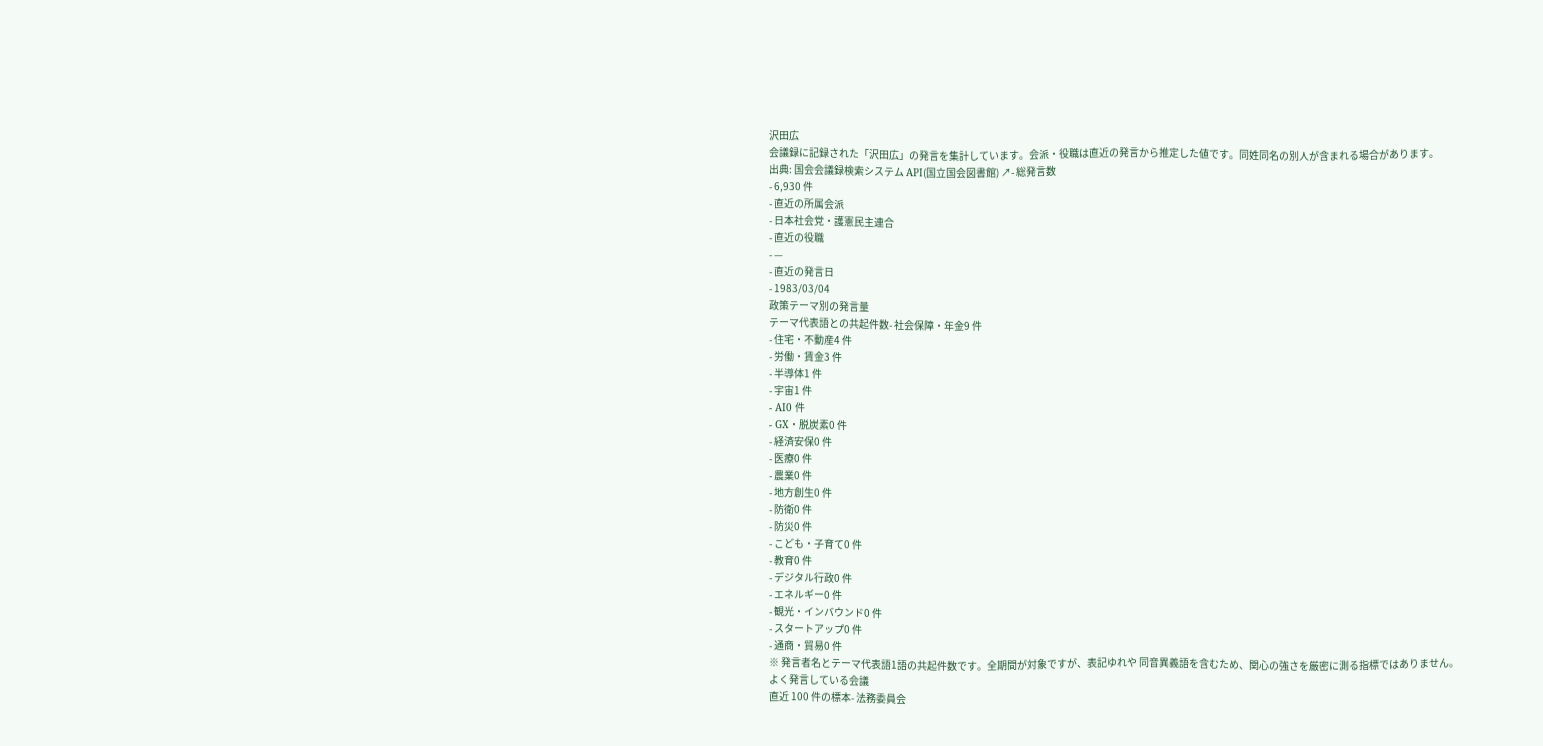沢田広
会議録に記録された「沢田広」の発言を集計しています。会派・役職は直近の発言から推定した値です。同姓同名の別人が含まれる場合があります。
出典: 国会会議録検索システム API(国立国会図書館) ↗- 総発言数
- 6,930 件
- 直近の所属会派
- 日本社会党・護憲民主連合
- 直近の役職
- —
- 直近の発言日
- 1983/03/04
政策テーマ別の発言量
テーマ代表語との共起件数- 社会保障・年金9 件
- 住宅・不動産4 件
- 労働・賃金3 件
- 半導体1 件
- 宇宙1 件
- AI0 件
- GX・脱炭素0 件
- 経済安保0 件
- 医療0 件
- 農業0 件
- 地方創生0 件
- 防衛0 件
- 防災0 件
- こども・子育て0 件
- 教育0 件
- デジタル行政0 件
- エネルギー0 件
- 観光・インバウンド0 件
- スタートアップ0 件
- 通商・貿易0 件
※ 発言者名とテーマ代表語1語の共起件数です。全期間が対象ですが、表記ゆれや 同音異義語を含むため、関心の強さを厳密に測る指標ではありません。
よく発言している会議
直近 100 件の標本- 法務委員会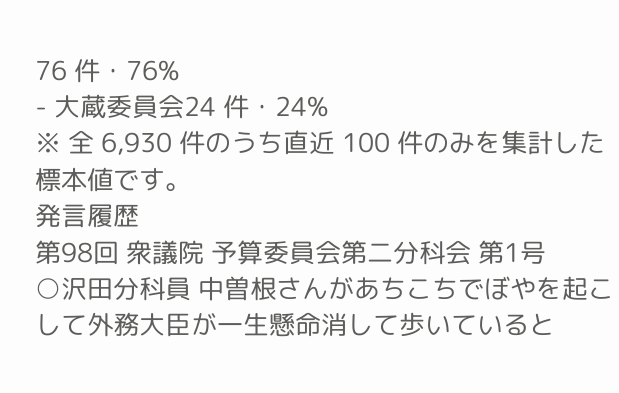76 件・76%
- 大蔵委員会24 件・24%
※ 全 6,930 件のうち直近 100 件のみを集計した標本値です。
発言履歴
第98回 衆議院 予算委員会第二分科会 第1号
○沢田分科員 中曽根さんがあちこちでぼやを起こして外務大臣が一生懸命消して歩いていると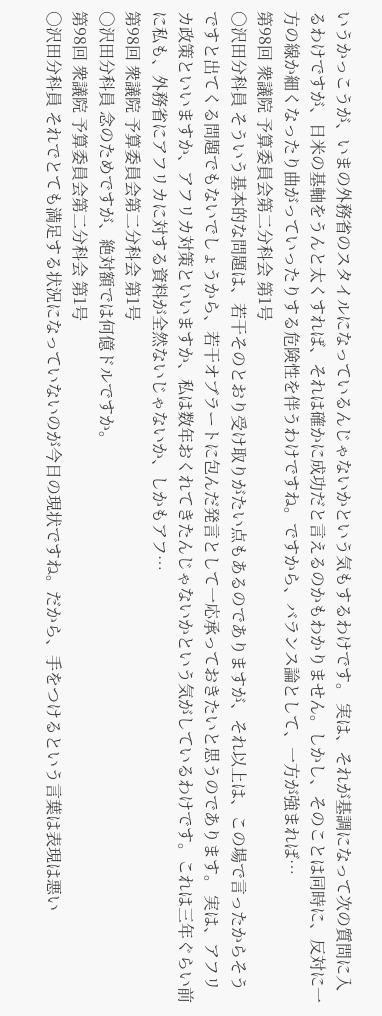いうかっこうが、いまの外務省のスタイルになっているんじゃないかという気もするわけです。 実は、それが基調になって次の質問に入るわけですが、日米の基軸をうんと太くすれば、それは確かに成功だと言えるのかもわかりません。しかし、そのことは同時に、反対に一方の線か細くなったり曲がっていったりする危険性を伴うわけですね。ですから、バランス論として、一方が強まれば…
第98回 衆議院 予算委員会第二分科会 第1号
○沢田分科員 そういう基本的な問題は、若干そのとおり受け取りがたい点もあるのでありますが、それ以上は、この場で言ったからそうですと出てくる問題でもないでしょうから、若干オブラートに包んだ発言として一応承っておきたいと思うのであります。 実は、アフリカ政策といいますか、アフリカ対策といいますか、私は数年おくれてきたんじゃないかという気がしているわけです。これは三年ぐらい前に私も、外務省にアフリカに対する資料が全然ないじゃないか、しかもアフ…
第98回 衆議院 予算委員会第二分科会 第1号
○沢田分科員 念のためですが、絶対額では何億ドルですか。
第98回 衆議院 予算委員会第二分科会 第1号
○沢田分科員 それでとても満足する状況になっていないのが今日の現状ですね。だから、手をつけるという言葉は表現は悪い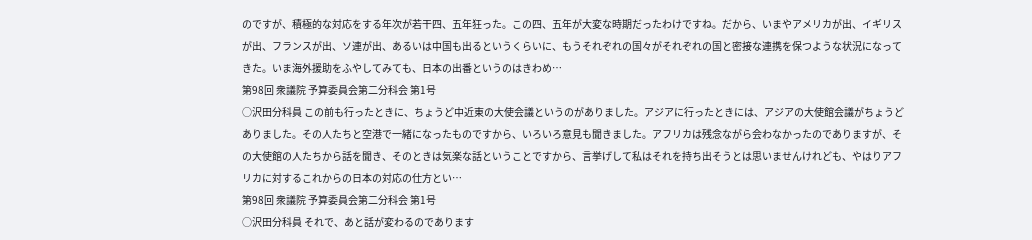のですが、積極的な対応をする年次が若干四、五年狂った。この四、五年が大変な時期だったわけですね。だから、いまやアメリカが出、イギリスが出、フランスが出、ソ連が出、あるいは中国も出るというくらいに、もうそれぞれの国々がそれぞれの国と密接な連携を保つような状況になってきた。いま海外援助をふやしてみても、日本の出番というのはきわめ…
第98回 衆議院 予算委員会第二分科会 第1号
○沢田分科員 この前も行ったときに、ちょうど中近東の大使会議というのがありました。アジアに行ったときには、アジアの大使館会議がちょうどありました。その人たちと空港で一緒になったものですから、いろいろ意見も聞きました。アフリカは残念ながら会わなかったのでありますが、その大使館の人たちから話を聞き、そのときは気楽な話ということですから、言挙げして私はそれを持ち出そうとは思いませんけれども、やはりアフリカに対するこれからの日本の対応の仕方とい…
第98回 衆議院 予算委員会第二分科会 第1号
○沢田分科員 それで、あと話が変わるのであります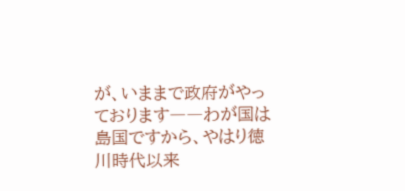が、いままで政府がやっております――わが国は島国ですから、やはり徳川時代以来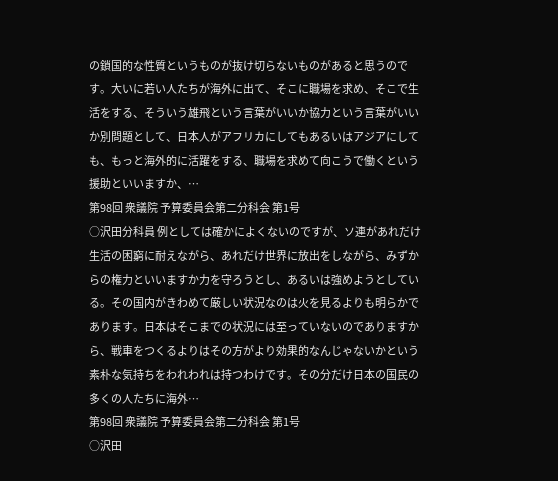の鎖国的な性質というものが抜け切らないものがあると思うのです。大いに若い人たちが海外に出て、そこに職場を求め、そこで生活をする、そういう雄飛という言葉がいいか協力という言葉がいいか別問題として、日本人がアフリカにしてもあるいはアジアにしても、もっと海外的に活躍をする、職場を求めて向こうで働くという援助といいますか、…
第98回 衆議院 予算委員会第二分科会 第1号
○沢田分科員 例としては確かによくないのですが、ソ連があれだけ生活の困窮に耐えながら、あれだけ世界に放出をしながら、みずからの権力といいますか力を守ろうとし、あるいは強めようとしている。その国内がきわめて厳しい状況なのは火を見るよりも明らかであります。日本はそこまでの状況には至っていないのでありますから、戦車をつくるよりはその方がより効果的なんじゃないかという素朴な気持ちをわれわれは持つわけです。その分だけ日本の国民の多くの人たちに海外…
第98回 衆議院 予算委員会第二分科会 第1号
○沢田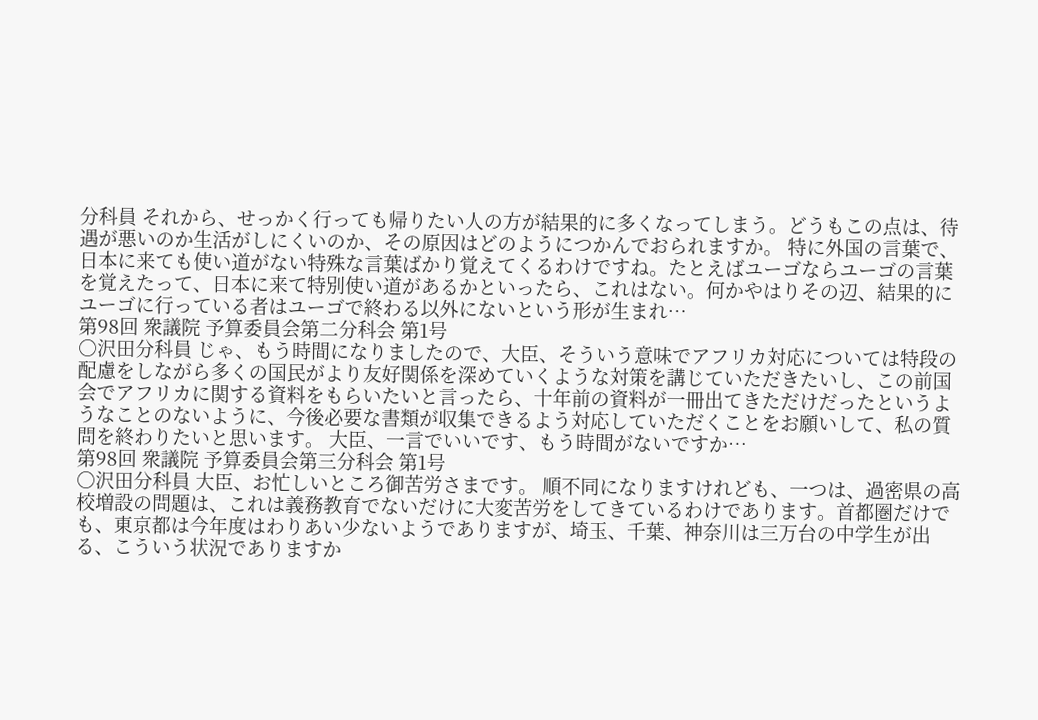分科員 それから、せっかく行っても帰りたい人の方が結果的に多くなってしまう。どうもこの点は、待遇が悪いのか生活がしにくいのか、その原因はどのようにつかんでおられますか。 特に外国の言葉で、日本に来ても使い道がない特殊な言葉ばかり覚えてくるわけですね。たとえばユーゴならユーゴの言葉を覚えたって、日本に来て特別使い道があるかといったら、これはない。何かやはりその辺、結果的にユーゴに行っている者はユーゴで終わる以外にないという形が生まれ…
第98回 衆議院 予算委員会第二分科会 第1号
○沢田分科員 じゃ、もう時間になりましたので、大臣、そういう意味でアフリカ対応については特段の配慮をしながら多くの国民がより友好関係を深めていくような対策を講じていただきたいし、この前国会でアフリカに関する資料をもらいたいと言ったら、十年前の資料が一冊出てきただけだったというようなことのないように、今後必要な書類が収集できるよう対応していただくことをお願いして、私の質問を終わりたいと思います。 大臣、一言でいいです、もう時間がないですか…
第98回 衆議院 予算委員会第三分科会 第1号
○沢田分科員 大臣、お忙しいところ御苦労さまです。 順不同になりますけれども、一つは、過密県の高校増設の問題は、これは義務教育でないだけに大変苦労をしてきているわけであります。首都圏だけでも、東京都は今年度はわりあい少ないようでありますが、埼玉、千葉、神奈川は三万台の中学生が出る、こういう状況でありますか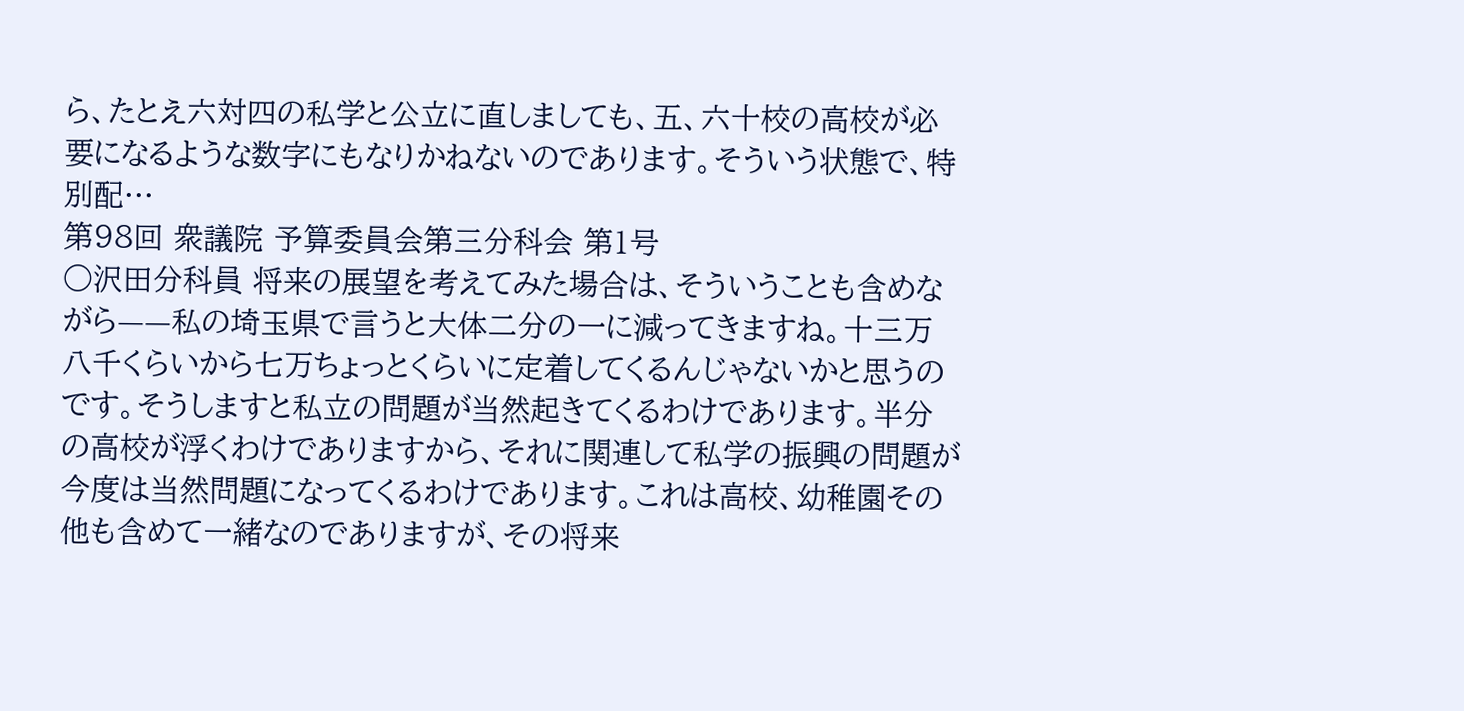ら、たとえ六対四の私学と公立に直しましても、五、六十校の高校が必要になるような数字にもなりかねないのであります。そういう状態で、特別配…
第98回 衆議院 予算委員会第三分科会 第1号
○沢田分科員 将来の展望を考えてみた場合は、そういうことも含めながら——私の埼玉県で言うと大体二分の一に減ってきますね。十三万八千くらいから七万ちょっとくらいに定着してくるんじゃないかと思うのです。そうしますと私立の問題が当然起きてくるわけであります。半分の高校が浮くわけでありますから、それに関連して私学の振興の問題が今度は当然問題になってくるわけであります。これは高校、幼稚園その他も含めて一緒なのでありますが、その将来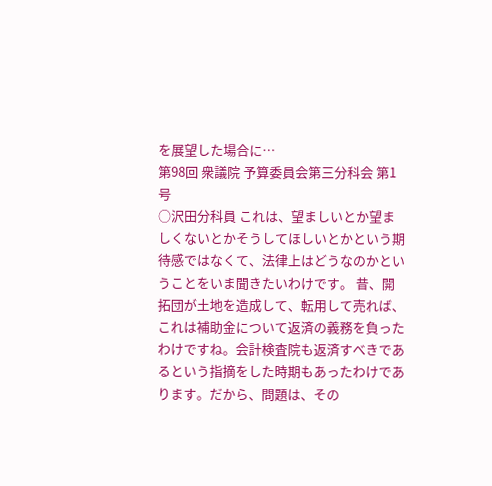を展望した場合に…
第98回 衆議院 予算委員会第三分科会 第1号
○沢田分科員 これは、望ましいとか望ましくないとかそうしてほしいとかという期待感ではなくて、法律上はどうなのかということをいま聞きたいわけです。 昔、開拓団が土地を造成して、転用して売れば、これは補助金について返済の義務を負ったわけですね。会計検査院も返済すべきであるという指摘をした時期もあったわけであります。だから、問題は、その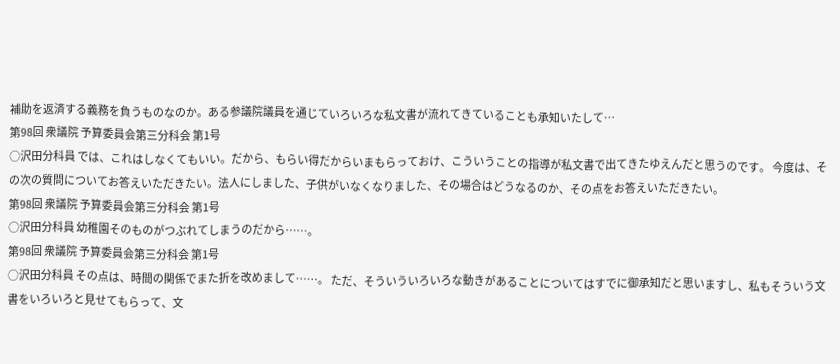補助を返済する義務を負うものなのか。ある参議院議員を通じていろいろな私文書が流れてきていることも承知いたして…
第98回 衆議院 予算委員会第三分科会 第1号
○沢田分科員 では、これはしなくてもいい。だから、もらい得だからいまもらっておけ、こういうことの指導が私文書で出てきたゆえんだと思うのです。 今度は、その次の質問についてお答えいただきたい。法人にしました、子供がいなくなりました、その場合はどうなるのか、その点をお答えいただきたい。
第98回 衆議院 予算委員会第三分科会 第1号
○沢田分科員 幼稚園そのものがつぶれてしまうのだから……。
第98回 衆議院 予算委員会第三分科会 第1号
○沢田分科員 その点は、時間の関係でまた折を改めまして……。 ただ、そういういろいろな動きがあることについてはすでに御承知だと思いますし、私もそういう文書をいろいろと見せてもらって、文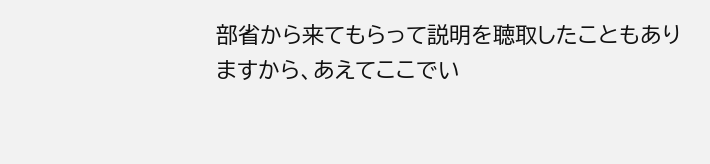部省から来てもらって説明を聴取したこともありますから、あえてここでい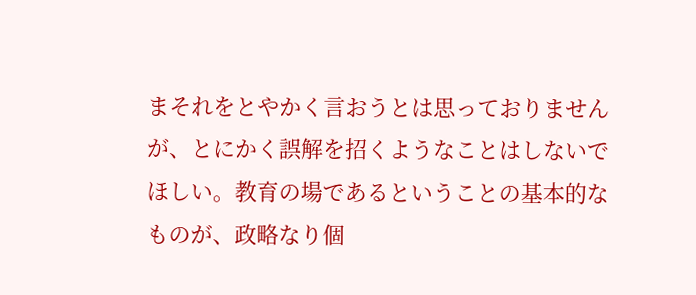まそれをとやかく言おうとは思っておりませんが、とにかく誤解を招くようなことはしないでほしい。教育の場であるということの基本的なものが、政略なり個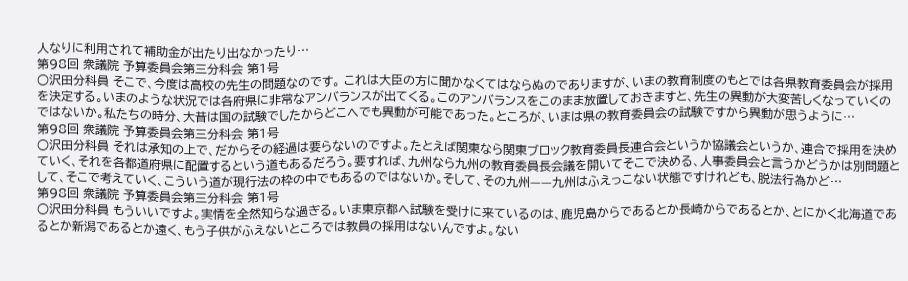人なりに利用されて補助金が出たり出なかったり…
第98回 衆議院 予算委員会第三分科会 第1号
○沢田分科員 そこで、今度は高校の先生の問題なのです。 これは大臣の方に聞かなくてはならぬのでありますが、いまの教育制度のもとでは各県教育委員会が採用を決定する。いまのような状況では各府県に非常なアンバランスが出てくる。このアンバランスをこのまま放置しておきますと、先生の異動が大変苦しくなっていくのではないか。私たちの時分、大昔は国の試験でしたからどこへでも異動が可能であった。ところが、いまは県の教育委員会の試験ですから異動が思うように…
第98回 衆議院 予算委員会第三分科会 第1号
○沢田分科員 それは承知の上で、だからその経過は要らないのですよ。たとえば関東なら関東ブロック教育委員長連合会というか協議会というか、連合で採用を決めていく、それを各都道府県に配置するという道もあるだろう。要すれば、九州なら九州の教育委員長会議を開いてそこで決める、人事委員会と言うかどうかは別問題として、そこで考えていく、こういう道が現行法の枠の中でもあるのではないか。そして、その九州——九州はふえっこない状態ですけれども、脱法行為かど…
第98回 衆議院 予算委員会第三分科会 第1号
○沢田分科員 もういいですよ。実情を全然知らな過ぎる。いま東京都へ試験を受けに来ているのは、鹿児島からであるとか長崎からであるとか、とにかく北海道であるとか新潟であるとか遠く、もう子供がふえないところでは教員の採用はないんですよ。ない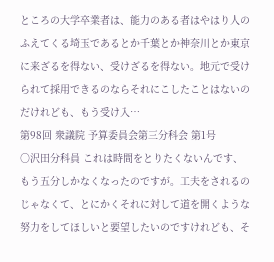ところの大学卒業者は、能力のある者はやはり人のふえてくる埼玉であるとか千葉とか神奈川とか東京に来ざるを得ない、受けざるを得ない。地元で受けられて採用できるのならそれにこしたことはないのだけれども、もう受け入…
第98回 衆議院 予算委員会第三分科会 第1号
○沢田分科員 これは時間をとりたくないんです、もう五分しかなくなったのですが。工夫をされるのじゃなくて、とにかくそれに対して道を開くような努力をしてほしいと要望したいのですけれども、そ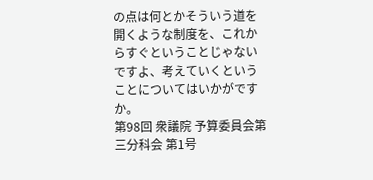の点は何とかそういう道を開くような制度を、これからすぐということじゃないですよ、考えていくということについてはいかがですか。
第98回 衆議院 予算委員会第三分科会 第1号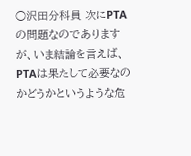○沢田分科員 次にPTAの問題なのでありますが、いま結論を言えば、PTAは果たして必要なのかどうかというような危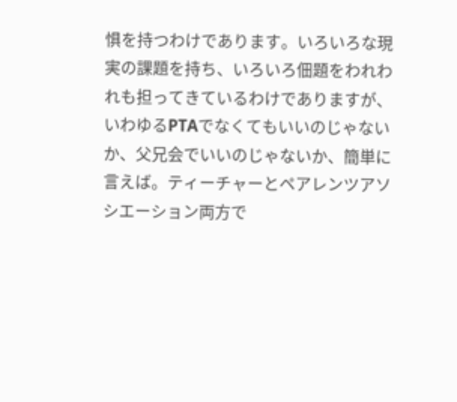惧を持つわけであります。いろいろな現実の課題を持ち、いろいろ佃題をわれわれも担ってきているわけでありますが、いわゆるPTAでなくてもいいのじゃないか、父兄会でいいのじゃないか、簡単に言えば。ティーチャーとペアレンツアソシエーション両方で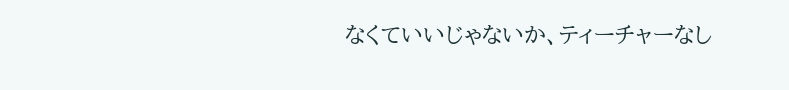なくていいじゃないか、ティーチャーなし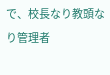で、校長なり教頭なり管理者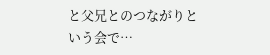と父兄とのつながりという会で…